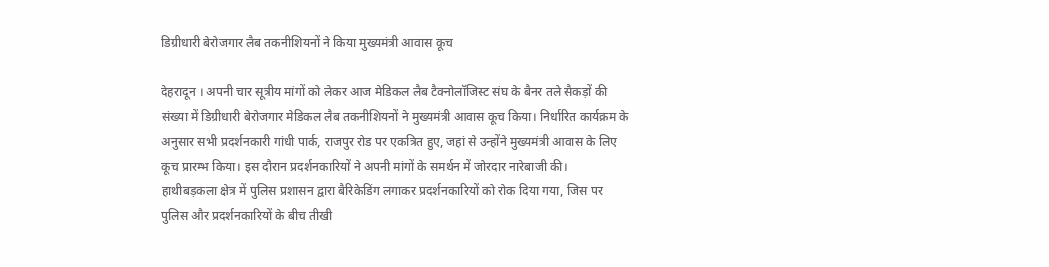डिग्रीधारी बेरोजगार लैब तकनीशियनों ने किया मुख्यमंत्री आवास कूच

देहरादून । अपनी चार सूत्रीय मांगों को लेकर आज मेडिकल लैब टैक्नोलॉजिस्ट संघ के बैनर तले सैकड़ों की संख्या में डिग्रीधारी बेरोजगार मेडिकल लैब तकनीशियनों ने मुख्यमंत्री आवास कूच किया। निर्धारित कार्यक्रम के अनुसार सभी प्रदर्शनकारी गांधी पार्क, राजपुर रोड पर एकत्रित हुए, जहां से उन्होंने मुख्यमंत्री आवास के लिए कूच प्रारम्भ किया। इस दौरान प्रदर्शनकारियों ने अपनी मांगों के समर्थन में जोरदार नारेबाजी की।
हाथीबड़कला क्षेत्र में पुलिस प्रशासन द्वारा बैरिकेडिंग लगाकर प्रदर्शनकारियों को रोक दिया गया, जिस पर पुलिस और प्रदर्शनकारियों के बीच तीखी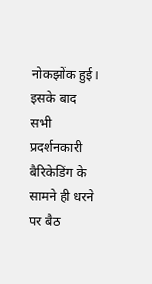नोकझोंक हुई। इसके बाद सभी प्रदर्शनकारी बैरिकेडिंग के सामने ही धरने पर बैठ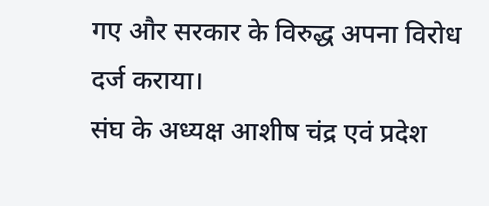गए और सरकार के विरुद्ध अपना विरोध दर्ज कराया।
संघ के अध्यक्ष आशीष चंद्र एवं प्रदेश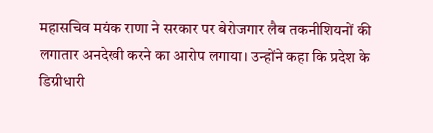महासचिव मयंक राणा ने सरकार पर बेरोजगार लैब तकनीशियनों की लगातार अनदेखी करने का आरोप लगाया। उन्होंने कहा कि प्रदेश के डिग्रीधारी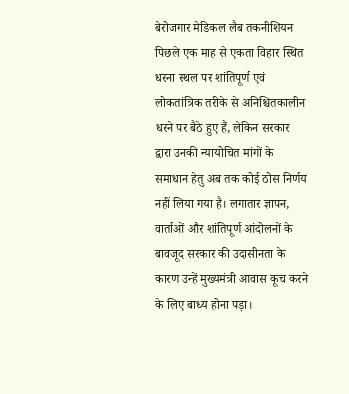बेरोजगार मेडिकल लैब तकनीशियन पिछले एक माह से एकता विहार स्थित धरना स्थल पर शांतिपूर्ण एवं लोकतांत्रिक तरीके से अनिश्चितकालीन धरने पर बैठे हुए हैं, लेकिन सरकार द्वारा उनकी न्यायोचित मांगों के समाधान हेतु अब तक कोई ठोस निर्णय नहीं लिया गया है। लगातार ज्ञापन, वार्ताओं और शांतिपूर्ण आंदोलनों के बावजूद सरकार की उदासीनता के कारण उन्हें मुख्यमंत्री आवास कूच करने के लिए बाध्य होना पड़ा।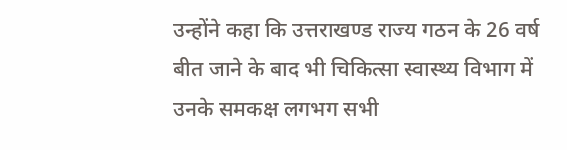उन्होंने कहा कि उत्तराखण्ड राज्य गठन के 26 वर्ष बीत जाने के बाद भी चिकित्सा स्वास्थ्य विभाग में उनके समकक्ष लगभग सभी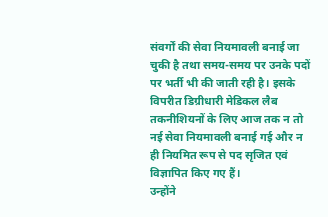संवर्गों की सेवा नियमावली बनाई जा चुकी है तथा समय-समय पर उनके पदों पर भर्ती भी की जाती रही है। इसके विपरीत डिग्रीधारी मेडिकल लैब तकनीशियनों के लिए आज तक न तो नई सेवा नियमावली बनाई गई और न ही नियमित रूप से पद सृजित एवं विज्ञापित किए गए हैं।
उन्होंने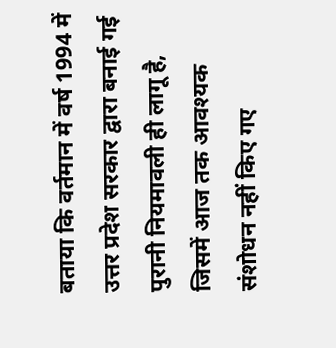बताया कि वर्तमान में वर्ष 1994 में उत्तर प्रदेश सरकार द्वारा बनाई गई पुरानी नियमावली ही लागू है, जिसमें आज तक आवश्यक संशोधन नहीं किए गए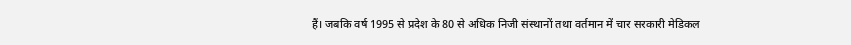हैं। जबकि वर्ष 1995 से प्रदेश के 80 से अधिक निजी संस्थानों तथा वर्तमान में चार सरकारी मेडिकल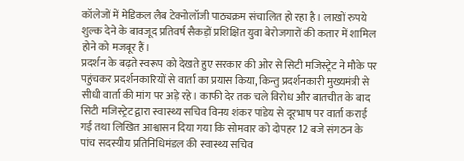कॉलेजों में मेडिकल लैब टेक्नोलॉजी पाठ्यक्रम संचालित हो रहा है। लाखों रुपये शुल्क देने के बावजूद प्रतिवर्ष सैकड़ों प्रशिक्षित युवा बेरोजगारों की कतार में शामिल होने को मजबूर हैं।
प्रदर्शन के बढ़ते स्वरूप को देखते हुए सरकार की ओर से सिटी मजिस्ट्रेट ने मौके पर पहुंचकर प्रदर्शनकारियों से वार्ता का प्रयास किया, किन्तु प्रदर्शनकारी मुख्यमंत्री से सीधी वार्ता की मांग पर अड़े रहे। काफी देर तक चले विरोध और बातचीत के बाद सिटी मजिस्ट्रेट द्वारा स्वास्थ्य सचिव विनय शंकर पांडेय से दूरभाष पर वार्ता कराई गई तथा लिखित आश्वासन दिया गया कि सोमवार को दोपहर 12 बजे संगठन के पांच सदस्यीय प्रतिनिधिमंडल की स्वास्थ्य सचिव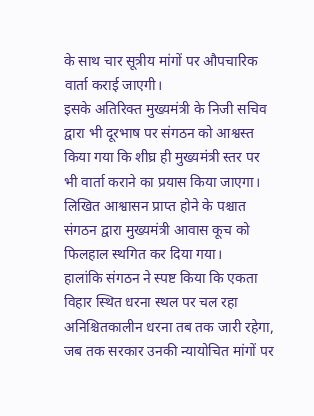के साथ चार सूत्रीय मांगों पर औपचारिक वार्ता कराई जाएगी।
इसके अतिरिक्त मुख्यमंत्री के निजी सचिव द्वारा भी दूरभाष पर संगठन को आश्वस्त किया गया कि शीघ्र ही मुख्यमंत्री स्तर पर भी वार्ता कराने का प्रयास किया जाएगा। लिखित आश्वासन प्राप्त होने के पश्चात संगठन द्वारा मुख्यमंत्री आवास कूच को फिलहाल स्थगित कर दिया गया।
हालांकि संगठन ने स्पष्ट किया कि एकता विहार स्थित धरना स्थल पर चल रहा अनिश्चितकालीन धरना तब तक जारी रहेगा, जब तक सरकार उनकी न्यायोचित मांगों पर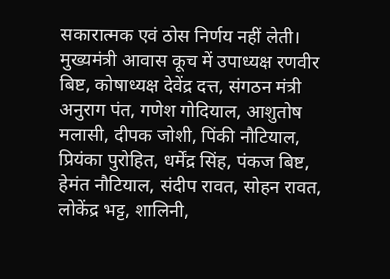सकारात्मक एवं ठोस निर्णय नहीं लेती।
मुख्यमंत्री आवास कूच में उपाध्यक्ष रणवीर बिष्ट, कोषाध्यक्ष देवेंद्र दत्त, संगठन मंत्री अनुराग पंत, गणेश गोदियाल, आशुतोष मलासी, दीपक जोशी, पिंकी नौटियाल, प्रियंका पुरोहित, धर्मेंद्र सिंह, पंकज बिष्ट, हेमंत नौटियाल, संदीप रावत, सोहन रावत, लोकेंद्र भट्ट, शालिनी,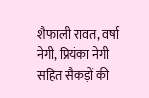शैफाली रावत, वर्षा नेगी, प्रियंका नेगी सहित सैकड़ों की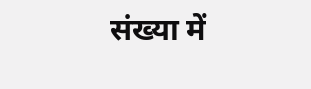संख्या में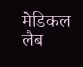मेडिकल लैब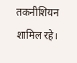तकनीशियन शामिल रहे।